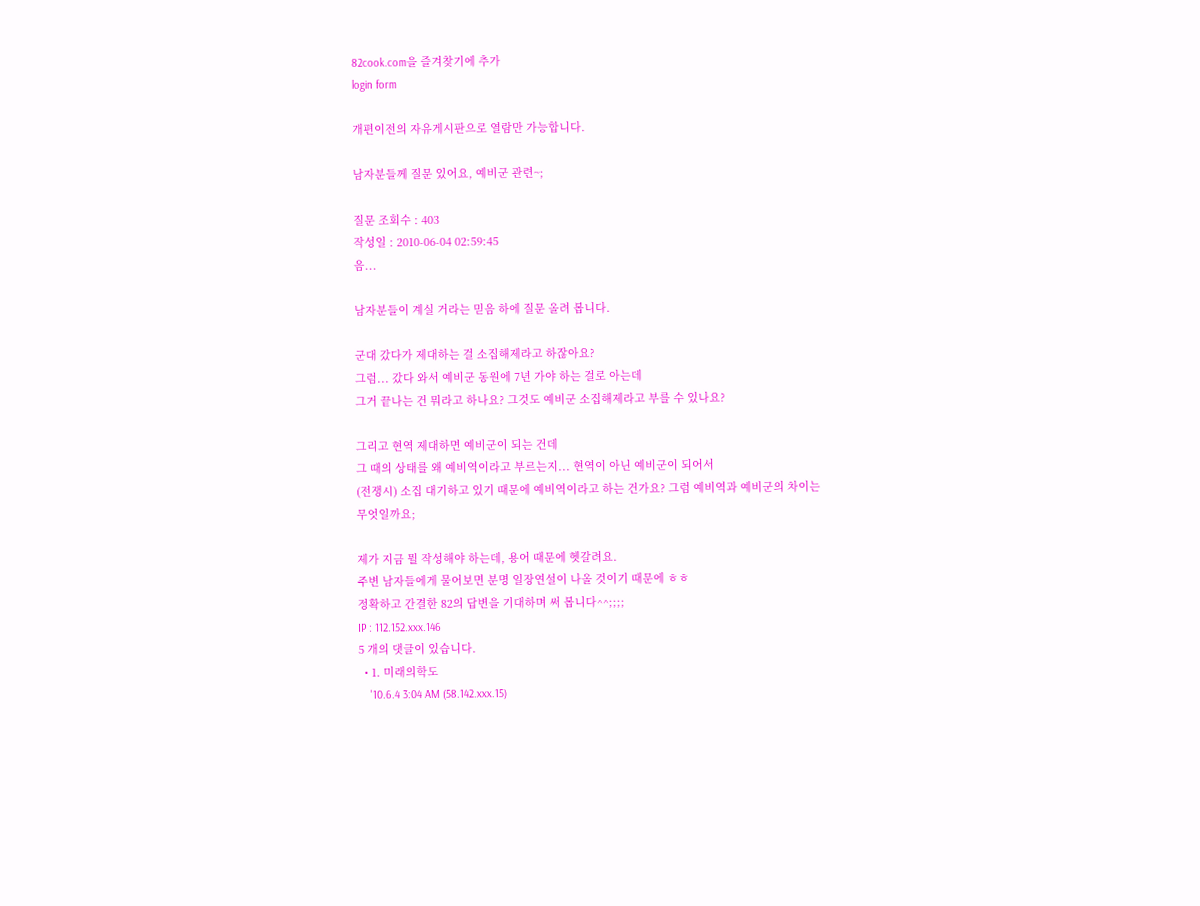82cook.com을 즐겨찾기에 추가
login form

개편이전의 자유게시판으로 열람만 가능합니다.

남자분들께 질문 있어요, 예비군 관련~;

질문 조회수 : 403
작성일 : 2010-06-04 02:59:45
음...

남자분들이 계실 거라는 믿음 하에 질문 올려 봅니다.

군대 갔다가 제대하는 걸 소집해제라고 하잖아요?
그럼... 갔다 와서 예비군 동원에 7년 가야 하는 걸로 아는데
그거 끝나는 건 뭐라고 하나요? 그것도 예비군 소집해제라고 부를 수 있나요?

그리고 현역 제대하면 예비군이 되는 건데
그 때의 상태를 왜 예비역이라고 부르는지... 현역이 아닌 예비군이 되어서
(전쟁시) 소집 대기하고 있기 때문에 예비역이라고 하는 건가요? 그럼 예비역과 예비군의 차이는 무엇일까요;

제가 지금 뭘 작성해야 하는데, 용어 때문에 헷갈려요.
주변 남자들에게 물어보면 분명 일장연설이 나올 것이기 때문에 ㅎㅎ
정확하고 간결한 82의 답변을 기대하며 써 봅니다^^;;;;
IP : 112.152.xxx.146
5 개의 댓글이 있습니다.
  • 1. 미래의학도
    '10.6.4 3:04 AM (58.142.xxx.15)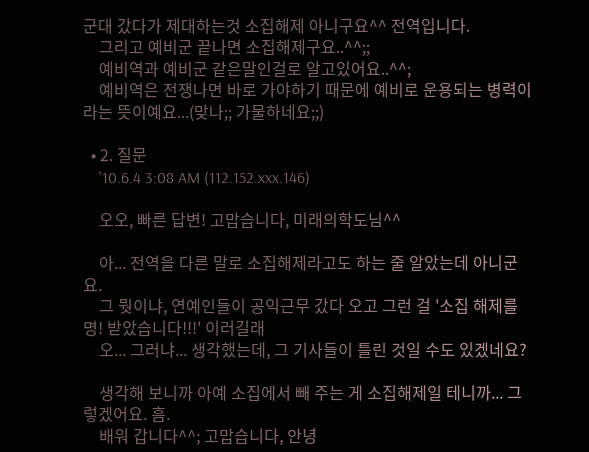군대 갔다가 제대하는것 소집해제 아니구요^^ 전역입니다.
    그리고 예비군 끝나면 소집해제구요..^^;;
    예비역과 예비군 같은말인걸로 알고있어요..^^;
    예비역은 전쟁나면 바로 가야하기 때문에 예비로 운용되는 병력이라는 뜻이예요...(맞나;; 가물하네요;;)

  • 2. 질문
    '10.6.4 3:08 AM (112.152.xxx.146)

    오오, 빠른 답변! 고맙습니다, 미래의학도님^^

    아... 전역을 다른 말로 소집해제라고도 하는 줄 알았는데 아니군요.
    그 뭣이냐, 연예인들이 공익근무 갔다 오고 그런 걸 '소집 해제를 명! 받았습니다!!!' 이러길래
    오... 그러냐... 생각했는데, 그 기사들이 틀린 것일 수도 있겠네요?

    생각해 보니까 아예 소집에서 빼 주는 게 소집해제일 테니까... 그렇겠어요. 흠.
    배워 갑니다^^; 고맙습니다, 안녕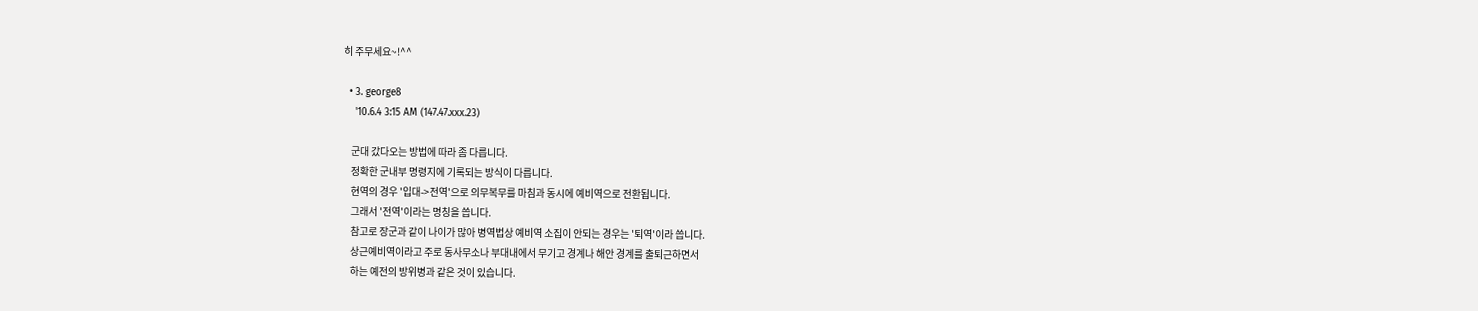히 주무세요~!^^

  • 3. george8
    '10.6.4 3:15 AM (147.47.xxx.23)

    군대 갔다오는 방법에 따라 좀 다릅니다.
    정확한 군내부 명령지에 기록되는 방식이 다릅니다.
    현역의 경우 '입대->전역'으로 의무복무를 마침과 동시에 예비역으로 전환됩니다.
    그래서 '전역'이라는 명칭을 씁니다.
    참고로 장군과 같이 나이가 많아 병역법상 예비역 소집이 안되는 경우는 '퇴역'이라 씁니다.
    상근예비역이라고 주로 동사무소나 부대내에서 무기고 경계나 해안 경계를 출퇴근하면서
    하는 예전의 방위병과 같은 것이 있습니다.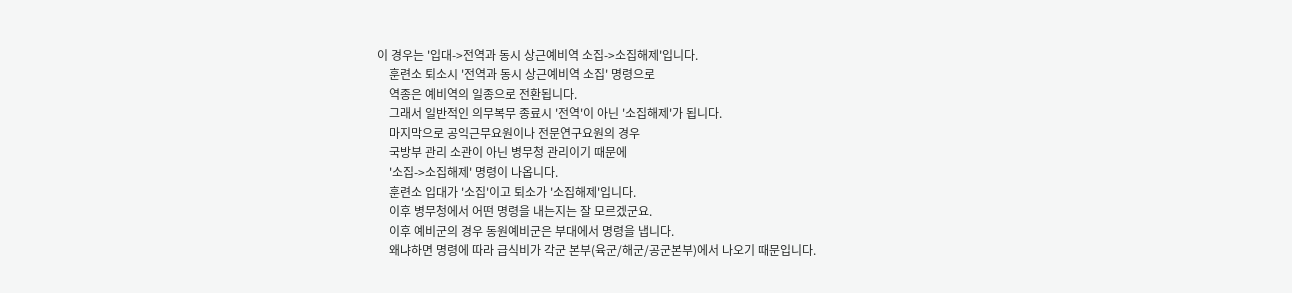이 경우는 '입대->전역과 동시 상근예비역 소집->소집해제'입니다.
    훈련소 퇴소시 '전역과 동시 상근예비역 소집' 명령으로
    역종은 예비역의 일종으로 전환됩니다.
    그래서 일반적인 의무복무 종료시 '전역'이 아닌 '소집해제'가 됩니다.
    마지막으로 공익근무요원이나 전문연구요원의 경우
    국방부 관리 소관이 아닌 병무청 관리이기 때문에
    '소집->소집해제' 명령이 나옵니다.
    훈련소 입대가 '소집'이고 퇴소가 '소집해제'입니다.
    이후 병무청에서 어떤 명령을 내는지는 잘 모르겠군요.
    이후 예비군의 경우 동원예비군은 부대에서 명령을 냅니다.
    왜냐하면 명령에 따라 급식비가 각군 본부(육군/해군/공군본부)에서 나오기 때문입니다.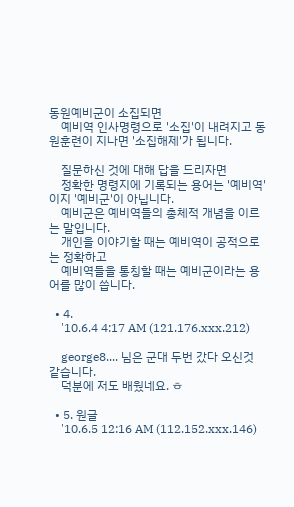동원예비군이 소집되면
    예비역 인사명령으로 '소집'이 내려지고 동원훈련이 지나면 '소집해제'가 됩니다.

    질문하신 것에 대해 답을 드리자면
    정확한 명령지에 기록되는 용어는 '예비역'이지 '예비군'이 아닙니다.
    예비군은 예비역들의 총체적 개념을 이르는 말입니다.
    개인을 이야기할 때는 예비역이 공적으로는 정확하고
    예비역들을 통칭할 때는 예비군이라는 용어를 많이 씁니다.

  • 4.
    '10.6.4 4:17 AM (121.176.xxx.212)

    george8.... 님은 군대 두번 갔다 오신것 같습니다.
    덕분에 저도 배웠네요. ㅎ

  • 5. 원글
    '10.6.5 12:16 AM (112.152.xxx.146)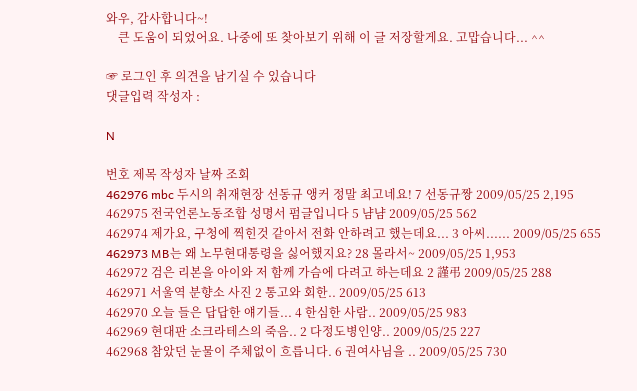와우, 감사합니다~!
    큰 도움이 되었어요. 나중에 또 찾아보기 위해 이 글 저장할게요. 고맙습니다... ^^

☞ 로그인 후 의견을 남기실 수 있습니다
댓글입력 작성자 :

N

번호 제목 작성자 날짜 조회
462976 mbc 두시의 취재현장 선동규 앵커 정말 최고네요! 7 선동규짱 2009/05/25 2,195
462975 전국언론노동조합 성명서 펌글입니다 5 냠냠 2009/05/25 562
462974 제가요, 구청에 찍힌것 같아서 전화 안하려고 했는데요... 3 아씨...... 2009/05/25 655
462973 MB는 왜 노무현대통령을 싫어했지요? 28 몰라서~ 2009/05/25 1,953
462972 검은 리본을 아이와 저 함께 가슴에 다려고 하는데요 2 謹弔 2009/05/25 288
462971 서울역 분향소 사진 2 통고와 회한.. 2009/05/25 613
462970 오늘 들은 답답한 얘기들... 4 한심한 사람.. 2009/05/25 983
462969 현대판 소크라테스의 죽음.. 2 다정도병인양.. 2009/05/25 227
462968 참았던 눈물이 주체없이 흐릅니다. 6 권여사님을 .. 2009/05/25 730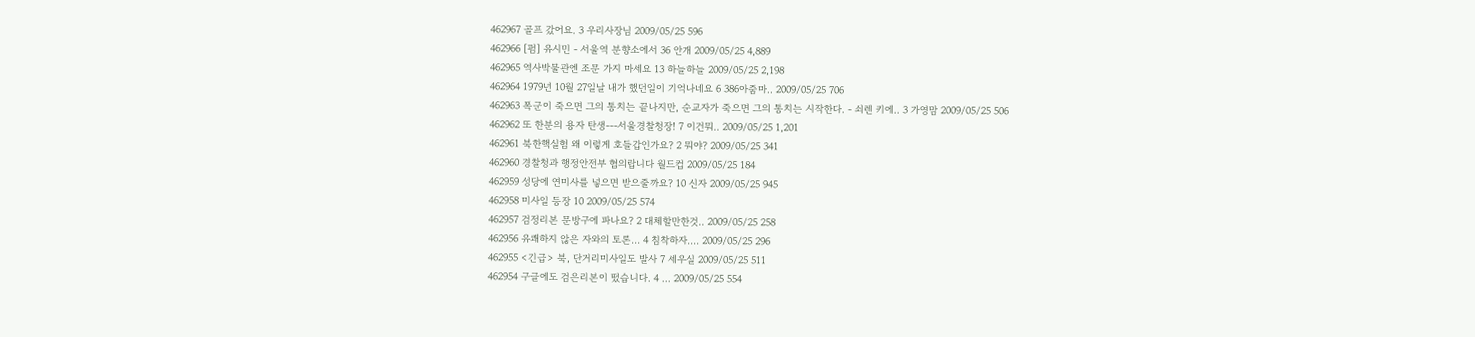462967 골프 갔어요. 3 우리사장님 2009/05/25 596
462966 [펌] 유시민 - 서울역 분향소에서 36 안개 2009/05/25 4,889
462965 역사박물관엔 조문 가지 마세요 13 하늘하늘 2009/05/25 2,198
462964 1979년 10월 27일날 내가 했던일이 기억나네요 6 386아줌마.. 2009/05/25 706
462963 폭군이 죽으면 그의 통치는 끝나지만, 순교자가 죽으면 그의 통치는 시작한다. - 쇠렌 키에.. 3 가영맘 2009/05/25 506
462962 또 한분의 용자 탄생---서울경찰청장! 7 이건뭐.. 2009/05/25 1,201
462961 북한핵실험 왜 이렇게 호들갑인가요? 2 뭐야? 2009/05/25 341
462960 경찰청과 행정안전부 협의랍니다 월드컵 2009/05/25 184
462959 성당에 연미사를 넣으면 받으줄까요? 10 신자 2009/05/25 945
462958 미사일 등장 10 2009/05/25 574
462957 검정리본 문방구에 파나요? 2 대체할만한것.. 2009/05/25 258
462956 유쾌하지 않은 자와의 토론... 4 침착하자.... 2009/05/25 296
462955 <긴급> 북, 단거리미사일도 발사 7 세우실 2009/05/25 511
462954 구글에도 검은리본이 떴습니다. 4 ... 2009/05/25 554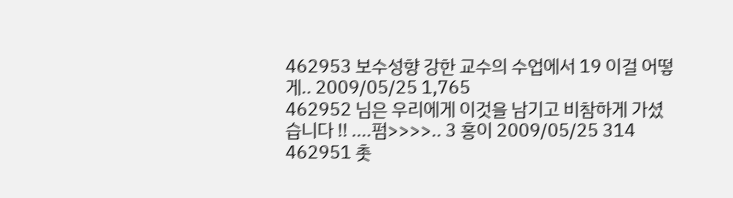462953 보수성향 강한 교수의 수업에서 19 이걸 어떻게.. 2009/05/25 1,765
462952 님은 우리에게 이것을 남기고 비참하게 가셨습니다 !! ....펌>>>>.. 3 홍이 2009/05/25 314
462951 촛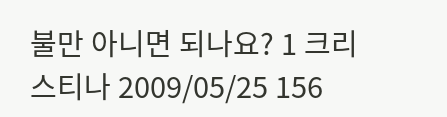불만 아니면 되나요? 1 크리스티나 2009/05/25 156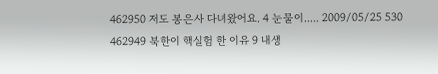462950 저도 봉은사 다녀왔어요. 4 눈물이..... 2009/05/25 530
462949 북한이 핵실험 한 이유 9 내생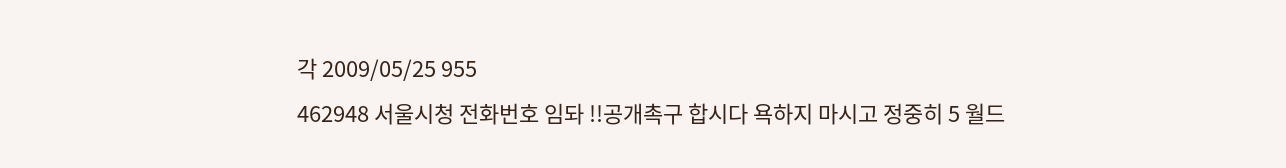각 2009/05/25 955
462948 서울시청 전화번호 임돠 !!공개촉구 합시다 욕하지 마시고 정중히 5 월드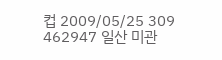컵 2009/05/25 309
462947 일산 미관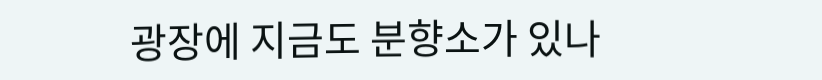광장에 지금도 분향소가 있나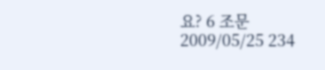요? 6 조문 2009/05/25 234